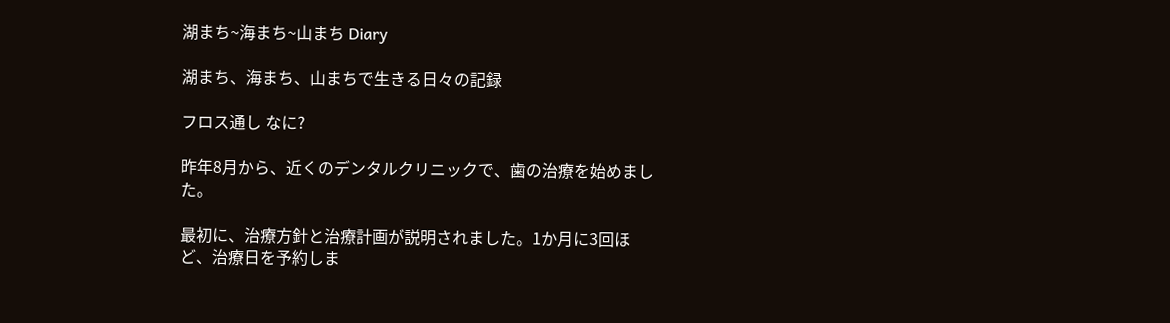湖まち~海まち~山まち Diary

湖まち、海まち、山まちで生きる日々の記録

フロス通し なに?

昨年8月から、近くのデンタルクリニックで、歯の治療を始めました。

最初に、治療方針と治療計画が説明されました。1か月に3回ほど、治療日を予約しま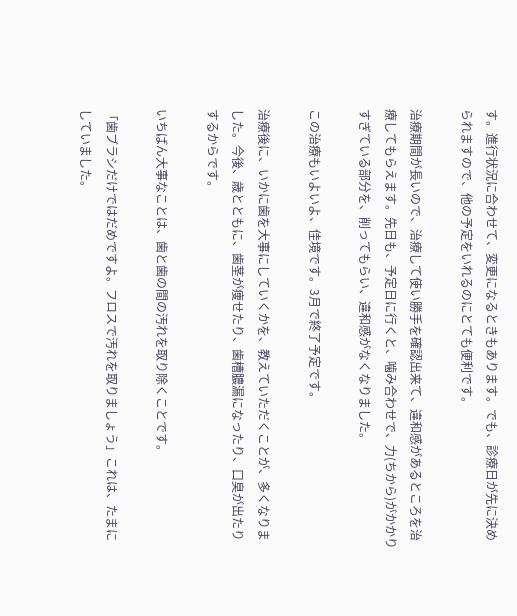す。進行状況に合わせて、変更になるときもあります。でも、診療日が先に決められますので、他の予定をいれるのにとても便利です。

治療期間が長いので、治療して使い勝手を確認出来て、違和感があるところを治療してもらえます。先日も、予定日に行くと、噛み合わせで、力(ちから)がかかりすぎている部分を、削ってもらい、違和感がなくなりました。

この治療もいよいよ、佳境です。3月で終了予定です。

治療後に、いかに歯を大事にしていくかを、教えていただくことが、多くなりました。今後、歳とともに、歯茎が痩せたり、歯槽膿漏になったり、口臭が出たりするからです。

いちばん大事なことは、歯と歯の間の汚れを取り除くことです。

「歯ブラシだけではだめですよ。フロスで汚れを取りましょう」これは、たまにしていました。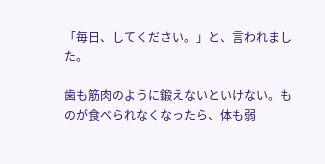「毎日、してください。」と、言われました。

歯も筋肉のように鍛えないといけない。ものが食べられなくなったら、体も弱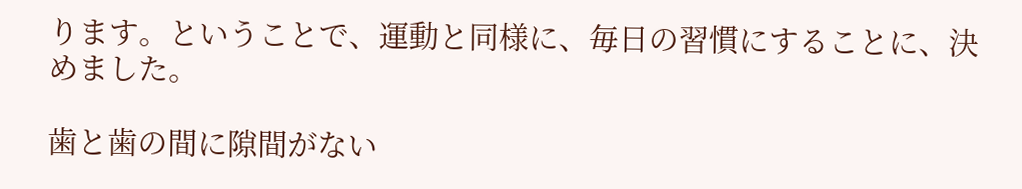ります。ということで、運動と同様に、毎日の習慣にすることに、決めました。

歯と歯の間に隙間がない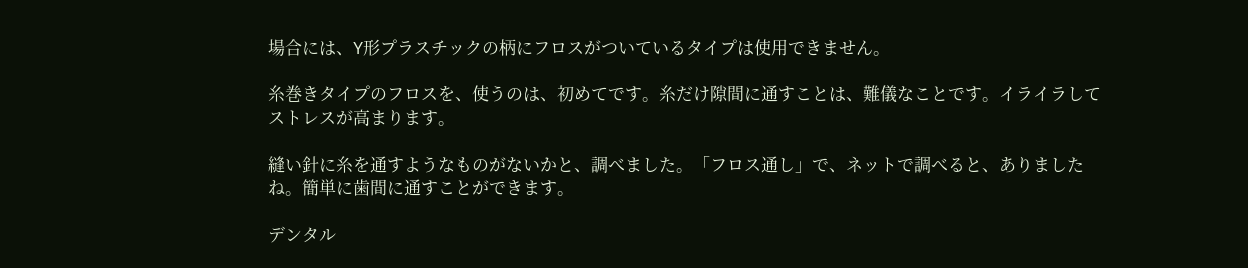場合には、Y形プラスチックの柄にフロスがついているタイプは使用できません。

糸巻きタイプのフロスを、使うのは、初めてです。糸だけ隙間に通すことは、難儀なことです。イライラしてストレスが高まります。

縫い針に糸を通すようなものがないかと、調べました。「フロス通し」で、ネットで調べると、ありましたね。簡単に歯間に通すことができます。

デンタル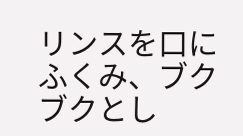リンスを口にふくみ、ブクブクとし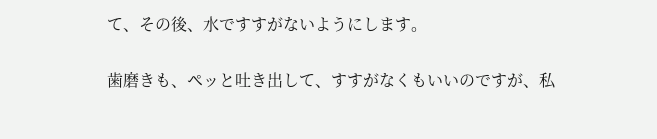て、その後、水ですすがないようにします。

歯磨きも、ペッと吐き出して、すすがなくもいいのですが、私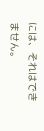には、それはできません。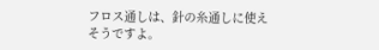フロス通しは、針の糸通しに使えそうですよ。